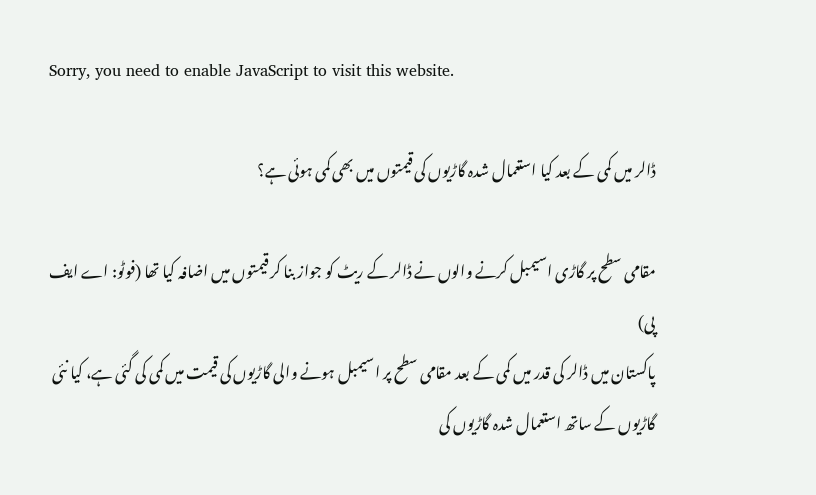Sorry, you need to enable JavaScript to visit this website.

ڈالر میں کمی کے بعد کیا استعمال شدہ گاڑیوں کی قیمتوں میں بھی کمی ہوئی ہے؟

مقامی سطح پر گاڑی اسیمبل کرنے والوں نے ڈالر کے ریٹ کو جواز بنا کر قیمتوں میں اضافہ کیا تھا (فوٹو: اے ایف پی)
پاکستان میں ڈالر کی قدر میں کمی کے بعد مقامی سطح پر اسیمبل ہونے والی گاڑیوں کی قیمت میں کمی کی گئی ہے، کیا نئی گاڑیوں کے ساتھ استعمال شدہ گاڑیوں کی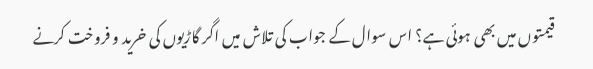قیمتوں میں بھی ہوئی ہے؟ اس سوال کے جواب کی تلاش میں اگر گاڑیوں کی خرید و فروخت کرنے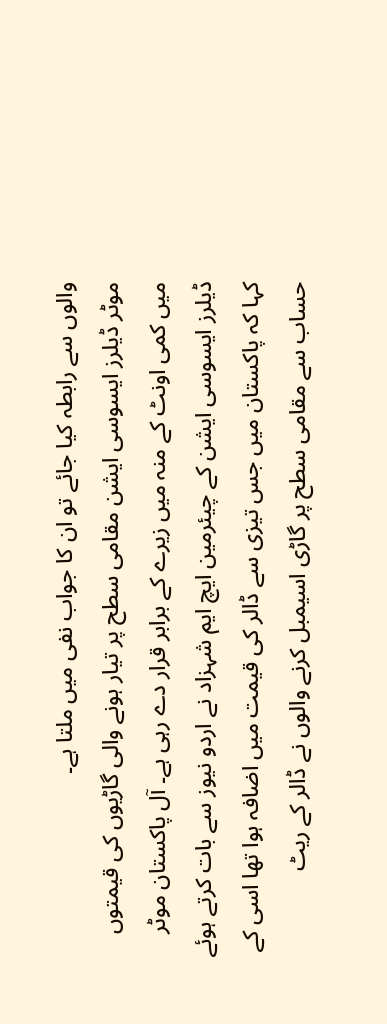والوں سے رابطہ کیا جائے تو ان کا جواب نفی میں ملتا ہے۔
موٹر ڈیلرز ایسوسی ایشن مقامی سطح پر تیار ہونے والی گاڑیوں کی قیمتوں میں کمی اونٹ کے منہ میں زیرے کے برابر قرار دے رہی ہے۔ آل پاکستان موٹر ڈیلرز ایسوسی ایشن کے چیئرمین ایچ ایم شہزاد نے اردو نیوز سے بات کرتے ہوئے کہا کہ پاکستان میں جس تیزی سے ڈالر کی قیمت میں اضافہ ہوا تھا اسی کے حساب سے مقامی سطح پر گاڑی اسیمبل کرنے والوں نے ڈالر کے ریٹ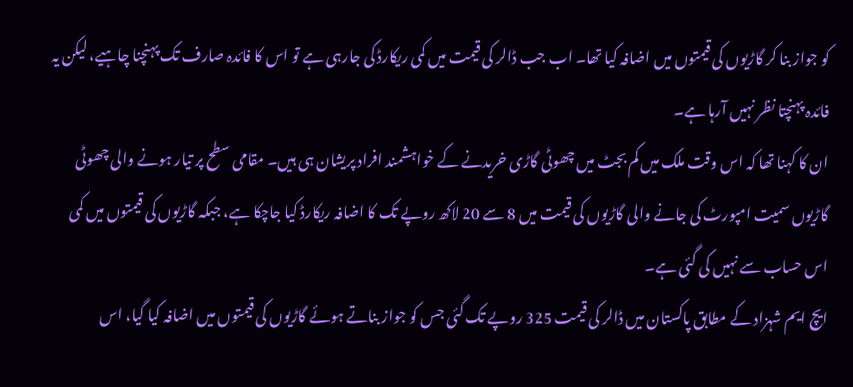کو جواز بنا کر گاڑیوں کی قیمتوں میں اضافہ کیا تھا۔ اب جب ڈالر کی قیمت میں کمی ریکارڈ کی جارہی ہے تو اس کا فائدہ صارف تک پہنچنا چاہیے، لیکن یہ فائدہ پہنچتا نظر نہیں آرہا ہے۔
ان کا کہنا تھا کہ اس وقت ملک میں کم بجٹ میں چھوٹی گاڑی خریدنے کے خواہشمند افراد پریشان ہی ہیں۔ مقامی سطح پر تیار ہونے والی چھوٹی گاڑیوں سمیت امپورٹ کی جانے والی گاڑیوں کی قیمت میں 8 سے 20 لاکھ روپے تک کا اضافہ ریکارڈ کیا جاچکا ہے، جبکہ گاڑیوں کی قیمتوں میں کمی اس حساب سے نہیں کی گئی ہے۔
ایچ ایم شہزاد کے مطابق پاکستان میں ڈالر کی قیمت 325 روپے تک گئی جس کو جواز بناتے ہوئے گاڑیوں کی قیمتوں میں اضافہ کیا گیا، اس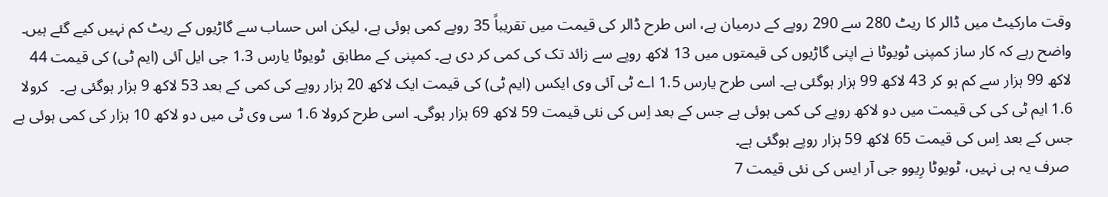وقت مارکیٹ میں ڈالر کا ریٹ 280 سے 290 روپے کے درمیان ہے، اس طرح ڈالر کی قیمت میں تقریباً 35 روپے کمی ہوئی ہے، لیکن اس حساب سے گاڑیوں کے ریٹ کم نہیں کیے گئے ہیں۔
واضح رہے کہ کار ساز کمپنی ٹویوٹا نے اپنی گاڑیوں کی قیمتوں میں 13 لاکھ روپے سے زائد تک کی کمی کر دی ہے۔ کمپنی کے مطابق  ٹویوٹا یارس 1.3 جی ایل آئی (ایم ٹی) کی قیمت 44 لاکھ 99 ہزار سے کم ہو کر 43 لاکھ 99 ہزار ہوگئی ہے۔ اسی طرح یارس 1.5 اے ٹی آئی وی ایکس (ایم ٹی) کی قیمت ایک لاکھ 20 ہزار روپے کی کمی کے بعد 53 لاکھ 9 ہزار ہوگئی ہے۔   کرولا 1.6 ایم ٹی کی کی قیمت میں دو لاکھ روپے کی کمی ہوئی ہے جس کے بعد اِس کی نئی قیمت 59 لاکھ 69 ہزار ہوگی۔ اسی طرح کرولا 1.6 سی وی ٹی میں دو لاکھ 10 ہزار کی کمی ہوئی ہے جس کے بعد اِس کی قیمت 65 لاکھ 59 ہزار روپے ہوگئی ہے۔
 صرف یہ ہی نہیں، ٹویوٹا رِیوو جی آر ایس کی نئی قیمت 7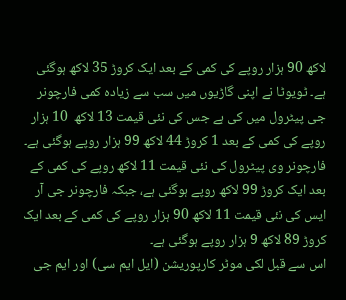لاکھ 90 ہزار روپے کی کمی کے بعد ایک کروڑ 35 لاکھ ہوگئی ہے۔ ٹویوٹا نے اپنی گاڑیوں میں سب سے زیادہ کمی فارچونر جی پیٹرول میں کی ہے جس کی نئی قیمت 13 لاکھ  10 ہزار روپے کی کمی کے بعد 1 کروڑ 44 لاکھ 99 ہزار روپے ہوگئی ہے۔ فارچونر وی پیٹرول کی نئی قیمت 11 لاکھ روپے کی کمی کے بعد ایک کروڑ 99 لاکھ روپے ہوگئی ہے، جبکہ فارچونر جی آر ایس کی نئی قیمت 11 لاکھ 90 ہزار روپے کی کمی کے بعد ایک کروڑ 89 لاکھ 9 ہزار روپے ہوگئی ہے۔
اس سے قبل لکی موٹر کارپوریشن (ایل ایم سی) اور ایم جی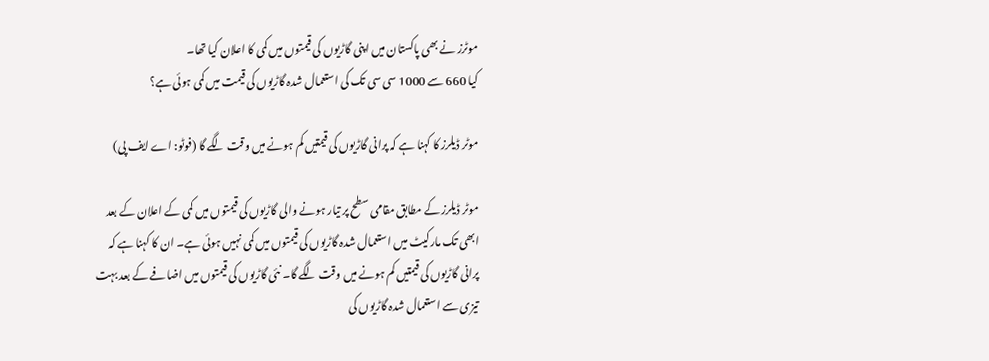موٹرز نے بھی پاکستان میں اپنی گاڑیوں کی قیمتوں میں کمی کا اعلان کیا تھا۔
کیا 660 سے 1000 سی سی تک کی استعمال شدہ گاڑیوں کی قیمت میں کمی ہوئی ہے؟

موٹر ڈیلرز کا کہنا ہے کہ پرانی گاڑیوں کی قیمتیں کم ہونے میں وقت لگے گا (فوٹو: اے ایف پی)

موٹر ڈیلرز کے مطابق مقامی سطح پر تیار ہونے والی گاڑیوں کی قیمتوں میں کمی کے اعلان کے بعد ابھی تک مارکیٹ میں استعمال شدہ گاڑیوں کی قیمتوں میں کمی نہیں ہوئی ہے۔ ان کا کہنا ہے کہ پرانی گاڑیوں کی قیمتیں کم ہونے میں وقت لگے گا۔ نئی گاڑیوں کی قیمتوں میں اضافے کے بعد بہت تیزی سے استعمال شدہ گاڑیوں کی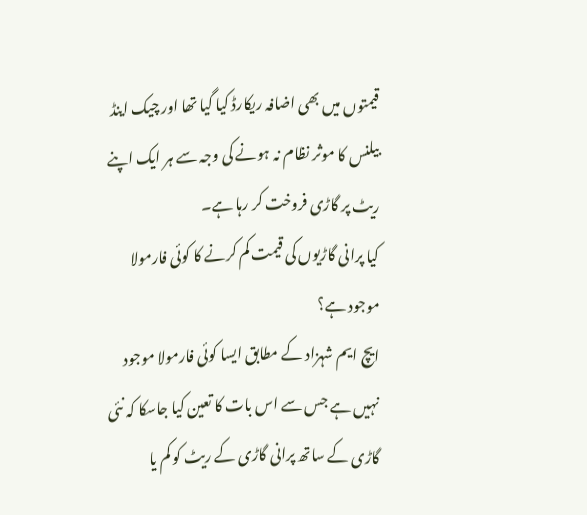قیمتوں میں بھی اضافہ ریکارڈ کیا گیا تھا اور چیک اینڈ بیلنس کا موثر نظام نہ ہونے کی وجہ سے ہر ایک اپنے ریٹ پر گاڑی فروخت کر رہا ہے۔
کیا پرانی گاڑیوں کی قیمت کم کرنے کا کوئی فارمولا موجود ہے؟
ایچ ایم شہزاد کے مطابق ایسا کوئی فارمولا موجود نہیں ہے جس سے اس بات کا تعین کیا جاسکا کہ نئی گاڑی کے ساتھ پرانی گاڑی کے ریٹ کو کم یا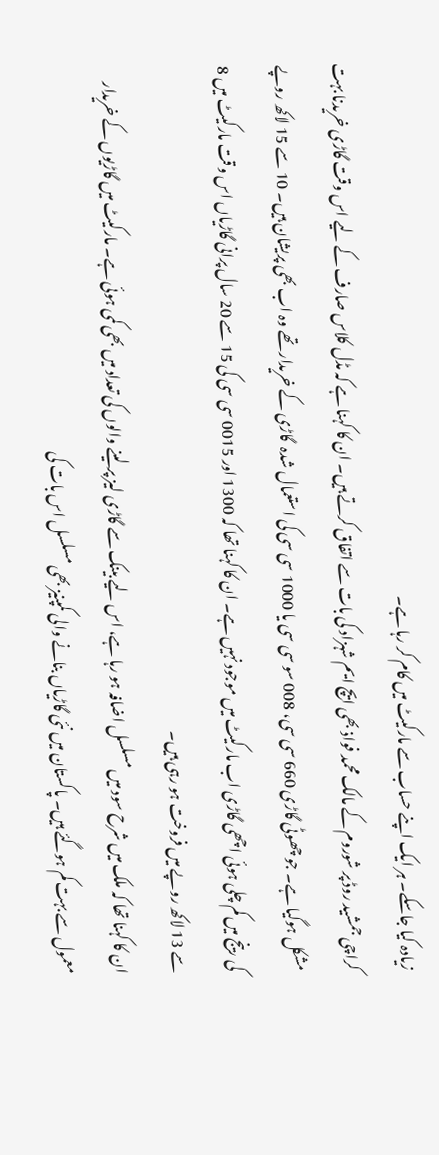زیادہ کیا جاسکے۔ ہر ایک اپنے حساب سے مارکیٹ میں کام کر رہا ہے۔
کراچی جمشید روڈ پر شوروم کے مالک محمد فواذ بھی ایچ ایم شہزاد کی بات سے اتفاق کرتے ہیں۔ ان کا کہنا ہے کہ مڈل کلاس صارف کے لیے اس وقت گاڑی خریدنا بہت مشکل ہوگیا ہے۔ جو چھوٹی گاڑی 660 سی سی، 008 سو سی سی یا 1000 سی سی کی استعمال شدہ  گاڑی کے خریدار تھے وہ اب بھی پریشان ہیں۔ 10 سے 15 لاکھ روپے کی رینج میں کم چلی ہوئی اچھی گاڑی اب مارکیٹ میں موجود نہیں ہے۔ ان کا کہنا تھا کہ 1300 اور 0015 سی سی کی 15 سے 20 سال پرانی گاڑیاں اس وقت مارکیٹ میں 8 سے 13 لاکھ روپے میں فروخت ہو رہی ہیں۔
ان کا کہنا تھا کہ ملک میں شرح سود میں مسلسل اضافہ ہو رہا ہے، اس لیے بینک سے گاڑی لیز پر لینے والوں کی تعداد میں بھی کمی ہوئی ہے۔ مارکیٹ میں گاڑیوں کے خریدار معمول سے بہت کم ہوگئے ہیں۔ پاکستان میں نئی گاڑیاں بنانے والی کمپنیز بھی مسلسل اس بات کی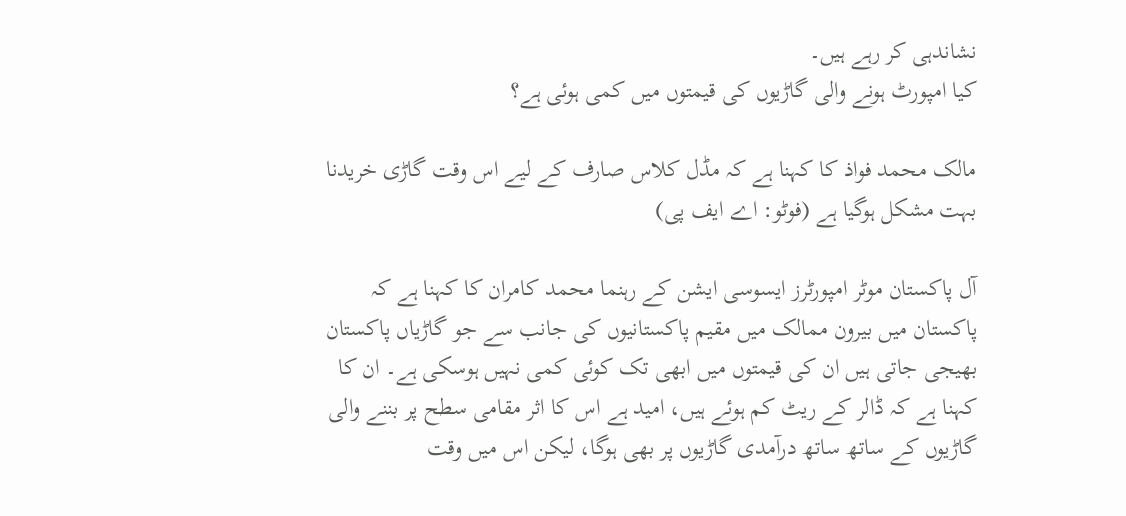نشاندہی کر رہے ہیں۔
کیا امپورٹ ہونے والی گاڑیوں کی قیمتوں میں کمی ہوئی ہے؟

مالک محمد فواذ کا کہنا ہے کہ مڈل کلاس صارف کے لیے اس وقت گاڑی خریدنا بہت مشکل ہوگیا ہے (فوٹو: اے ایف پی)

آل پاکستان موٹر امپورٹرز ایسوسی ایشن کے رہنما محمد کامران کا کہنا ہے کہ پاکستان میں بیرون ممالک میں مقیم پاکستانیوں کی جانب سے جو گاڑیاں پاکستان بھیجی جاتی ہیں ان کی قیمتوں میں ابھی تک کوئی کمی نہیں ہوسکی ہے۔ ان کا کہنا ہے کہ ڈالر کے ریٹ کم ہوئے ہیں، امید ہے اس کا اثر مقامی سطح پر بننے والی گاڑیوں کے ساتھ ساتھ درآمدی گاڑیوں پر بھی ہوگا، لیکن اس میں وقت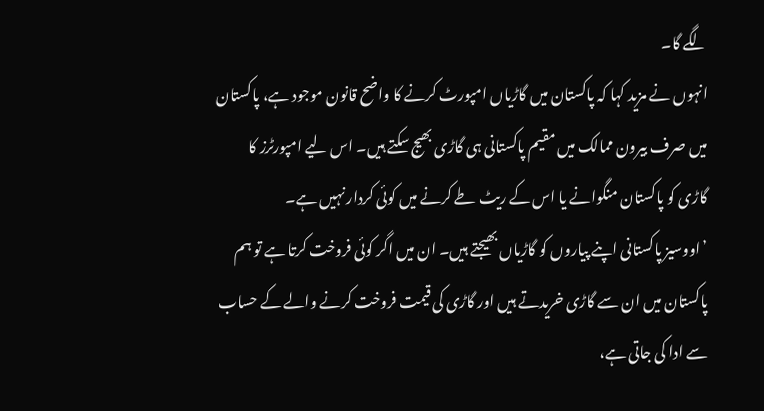لگے گا۔
انہوں نے مزید کہا کہ پاکستان میں گاڑیاں امپورٹ کرنے کا واضح قانون موجود ہے، پاکستان میں صرف بیرون ممالک میں مقیم پاکستانی ہی گاڑی بھیج سکتے ہیں۔ اس لیے امپورٹرز کا گاڑی کو پاکستان منگوانے یا اس کے ریٹ طے کرنے میں کوئی کردار نہیں ہے۔
’اووسیز پاکستانی اپنے پیاروں کو گاڑیاں بھیجتے ہیں۔ ان میں اگر کوئی فروخت کرتا ہے تو ہم پاکستان میں ان سے گاڑی خریدتے ہیں اور گاڑی کی قیمت فروخت کرنے والے کے حساب سے ادا کی جاتی ہے،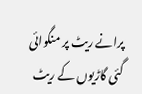پرانے ریٹ پر منگوائی گئی گاڑیوں کے ریٹ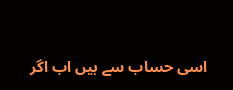اسی حساب سے ہیں اب اگر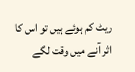ریٹ کم ہوئے ہیں تو اس کا اثر آنے میں وقت لگے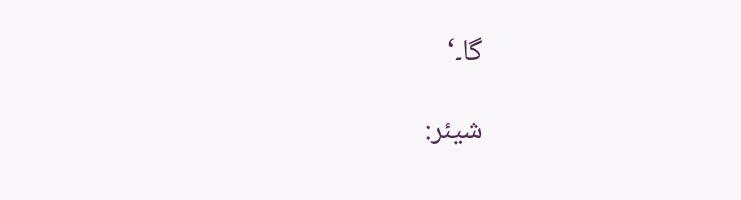گا۔‘

شیئر: